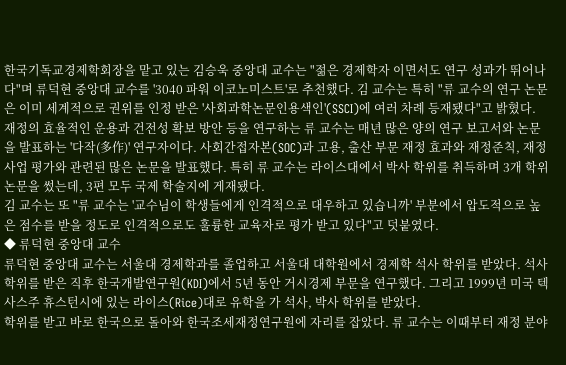한국기독교경제학회장을 맡고 있는 김승욱 중앙대 교수는 "젊은 경제학자 이면서도 연구 성과가 뛰어나다"며 류덕현 중앙대 교수를 '3040 파워 이코노미스트'로 추천했다. 김 교수는 특히 "류 교수의 연구 논문은 이미 세계적으로 권위를 인정 받은 '사회과학논문인용색인'(SSCI)에 여러 차례 등재됐다"고 밝혔다.
재정의 효율적인 운용과 건전성 확보 방안 등을 연구하는 류 교수는 매년 많은 양의 연구 보고서와 논문을 발표하는 '다작(多作)' 연구자이다. 사회간접자본(SOC)과 고용, 출산 부문 재정 효과와 재정준칙, 재정사업 평가와 관련된 많은 논문을 발표했다. 특히 류 교수는 라이스대에서 박사 학위를 취득하며 3개 학위 논문을 썼는데, 3편 모두 국제 학술지에 게재됐다.
김 교수는 또 "류 교수는 '교수님이 학생들에게 인격적으로 대우하고 있습니까' 부분에서 압도적으로 높은 점수를 받을 정도로 인격적으로도 훌륭한 교육자로 평가 받고 있다"고 덧붙였다.
◆ 류덕현 중앙대 교수
류덕현 중앙대 교수는 서울대 경제학과를 졸업하고 서울대 대학원에서 경제학 석사 학위를 받았다. 석사 학위를 받은 직후 한국개발연구원(KDI)에서 5년 동안 거시경제 부문을 연구했다. 그리고 1999년 미국 텍사스주 휴스턴시에 있는 라이스(Rice)대로 유학을 가 석사, 박사 학위를 받았다.
학위를 받고 바로 한국으로 돌아와 한국조세재정연구원에 자리를 잡았다. 류 교수는 이때부터 재정 분야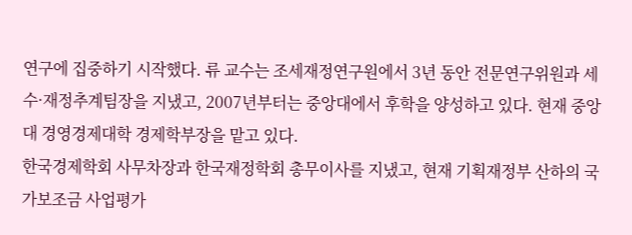연구에 집중하기 시작했다. 류 교수는 조세재정연구원에서 3년 동안 전문연구위원과 세수·재정추계팀장을 지냈고, 2007년부터는 중앙대에서 후학을 양성하고 있다. 현재 중앙대 경영경제대학 경제학부장을 맡고 있다.
한국경제학회 사무차장과 한국재정학회 총무이사를 지냈고, 현재 기획재정부 산하의 국가보조금 사업평가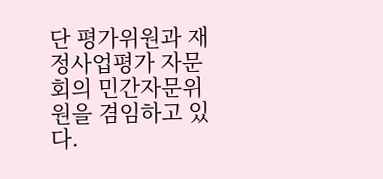단 평가위원과 재정사업평가 자문회의 민간자문위원을 겸임하고 있다.